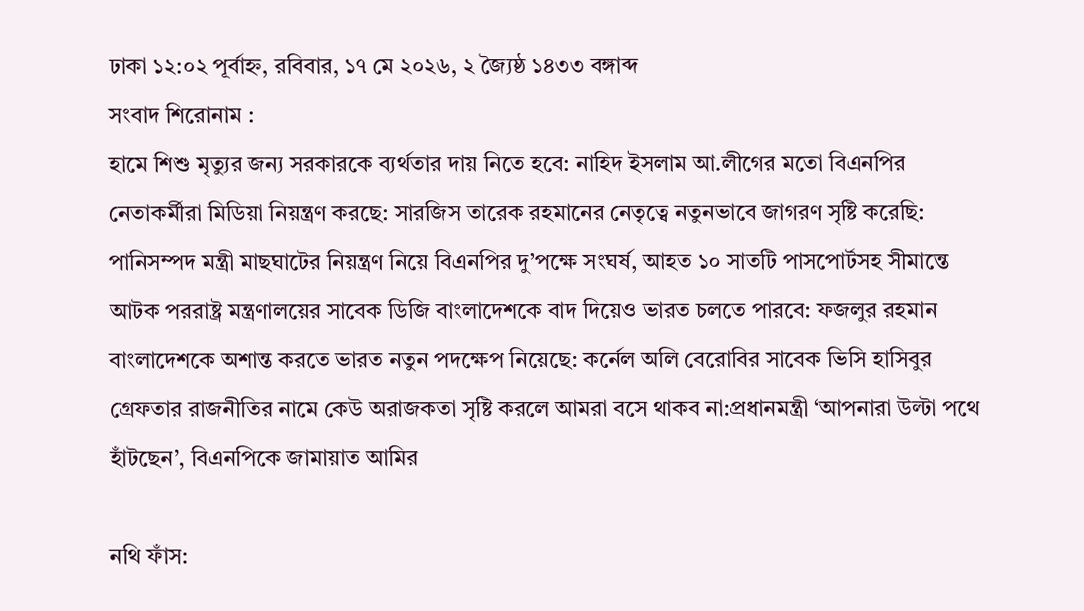ঢাকা ১২:০২ পূর্বাহ্ন, রবিবার, ১৭ মে ২০২৬, ২ জ্যৈষ্ঠ ১৪৩৩ বঙ্গাব্দ
সংবাদ শিরোনাম :
হামে শিশু মৃত্যুর জন্য সরকারকে ব্যর্থতার দায় নিতে হবে: নাহিদ ইসলাম আ.লীগের মতো বিএনপির নেতাকর্মীরা মিডিয়া নিয়ন্ত্রণ করছে: সারজিস তারেক রহমানের নেতৃত্বে নতুনভাবে জাগরণ সৃষ্টি করেছি: পানিসম্পদ মন্ত্রী মাছঘাটের নিয়ন্ত্রণ নিয়ে বিএনপির দু’পক্ষে সংঘর্ষ, আহত ১০ সাতটি পাসপোর্টসহ সীমান্তে আটক পররাষ্ট্র মন্ত্রণালয়ের সাবেক ডিজি বাংলাদেশকে বাদ দিয়েও ভারত চলতে পারবে: ফজলুর রহমান বাংলাদেশকে অশান্ত করতে ভারত নতুন পদক্ষেপ নিয়েছে: কর্নেল অলি বেরোবির সাবেক ভিসি হাসিবুর গ্রেফতার রাজনীতির নামে কেউ অরাজকতা সৃষ্টি করলে আমরা বসে থাকব না:প্রধানমন্ত্রী ‘আপনারা উল্টা পথে হাঁটছেন’, বিএনপিকে জামায়াত আমির

নথি ফাঁস: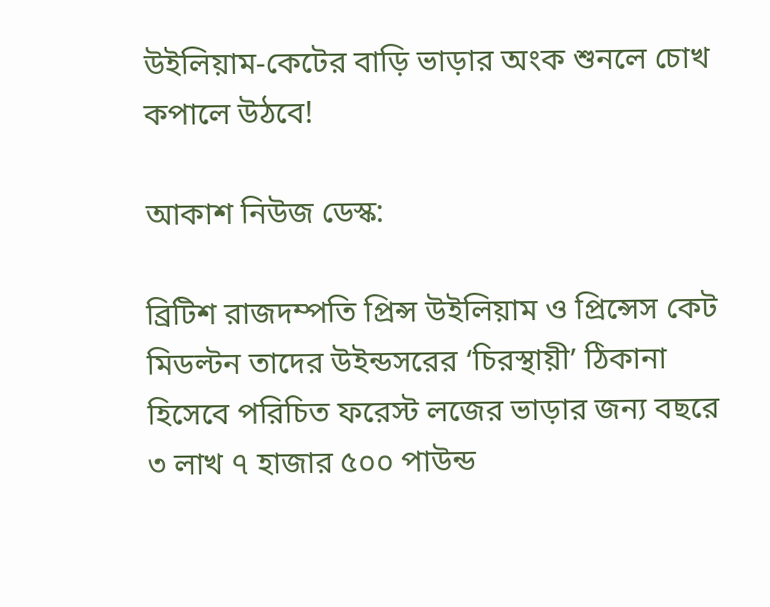উইলিয়াম-কেটের বাড়ি ভাড়ার অংক শুনলে চোখ কপালে উঠবে!

আকাশ নিউজ ডেস্ক:

ব্রিটিশ রাজদম্পতি প্রিন্স উইলিয়াম ও প্রিন্সেস কেট মিডল্টন তাদের উইন্ডসরের ‘চিরস্থায়ী’ ঠিকানা হিসেবে পরিচিত ফরেস্ট লজের ভাড়ার জন্য বছরে ৩ লাখ ৭ হাজার ৫০০ পাউন্ড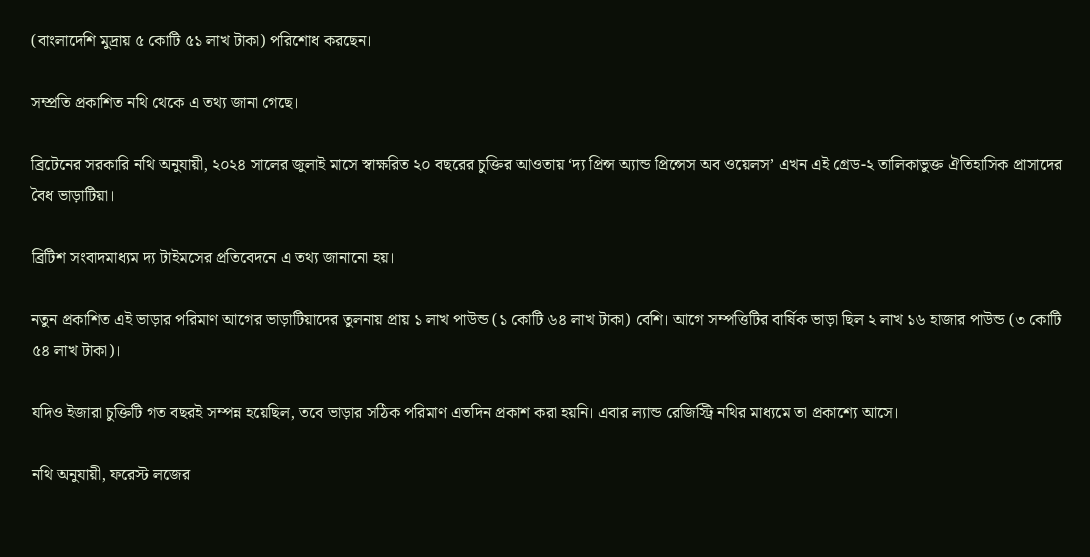(বাংলাদেশি মুদ্রায় ৫ কোটি ৫১ লাখ টাকা) পরিশোধ করছেন।

সম্প্রতি প্রকাশিত নথি থেকে এ তথ্য জানা গেছে।

ব্রিটেনের সরকারি নথি অনুযায়ী, ২০২৪ সালের জুলাই মাসে স্বাক্ষরিত ২০ বছরের চুক্তির আওতায় ‘দ্য প্রিন্স অ্যান্ড প্রিন্সেস অব ওয়েলস’ এখন এই গ্রেড-২ তালিকাভুক্ত ঐতিহাসিক প্রাসাদের বৈধ ভাড়াটিয়া।

ব্রিটিশ সংবাদমাধ্যম দ্য টাইমসের প্রতিবেদনে এ তথ্য জানানো হয়।

নতুন প্রকাশিত এই ভাড়ার পরিমাণ আগের ভাড়াটিয়াদের তুলনায় প্রায় ১ লাখ পাউন্ড (১ কোটি ৬৪ লাখ টাকা) বেশি। আগে সম্পত্তিটির বার্ষিক ভাড়া ছিল ২ লাখ ১৬ হাজার পাউন্ড (৩ কোটি ৫৪ লাখ টাকা)।

যদিও ইজারা চুক্তিটি গত বছরই সম্পন্ন হয়েছিল, তবে ভাড়ার সঠিক পরিমাণ এতদিন প্রকাশ করা হয়নি। এবার ল্যান্ড রেজিস্ট্রি নথির মাধ্যমে তা প্রকাশ্যে আসে।

নথি অনুযায়ী, ফরেস্ট লজের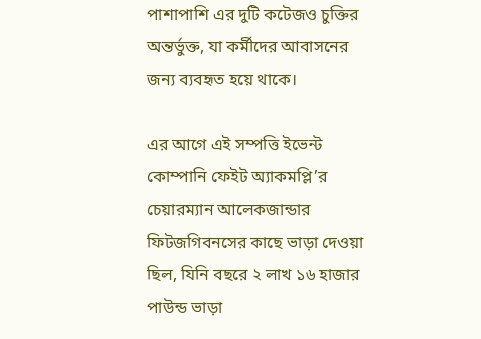পাশাপাশি এর দুটি কটেজও চুক্তির অন্তর্ভুক্ত, যা কর্মীদের আবাসনের জন্য ব্যবহৃত হয়ে থাকে।

এর আগে এই সম্পত্তি ইভেন্ট কোম্পানি ফেইট অ্যাকমপ্লি’র চেয়ারম্যান আলেকজান্ডার ফিটজগিবনসের কাছে ভাড়া দেওয়া ছিল, যিনি বছরে ২ লাখ ১৬ হাজার পাউন্ড ভাড়া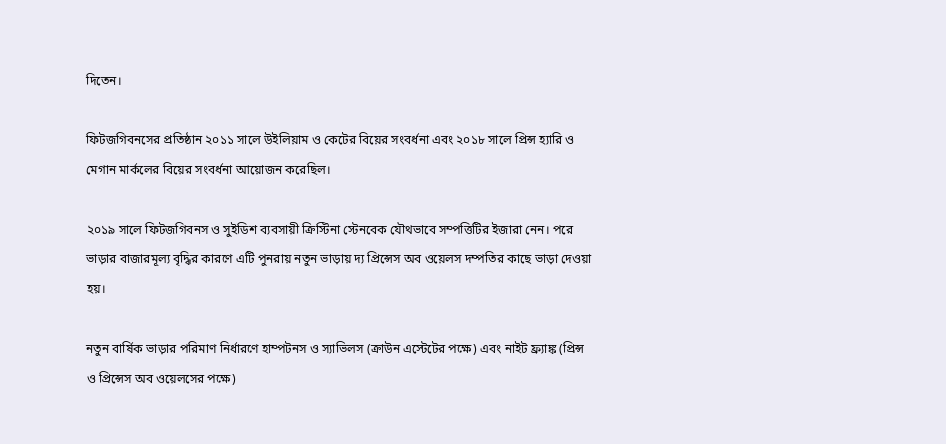দিতেন।

ফিটজগিবনসের প্রতিষ্ঠান ২০১১ সালে উইলিয়াম ও কেটের বিয়ের সংবর্ধনা এবং ২০১৮ সালে প্রিন্স হ্যারি ও মেগান মার্কলের বিয়ের সংবর্ধনা আয়োজন করেছিল।

২০১৯ সালে ফিটজগিবনস ও সুইডিশ ব্যবসায়ী ক্রিস্টিনা স্টেনবেক যৌথভাবে সম্পত্তিটির ইজারা নেন। পরে ভাড়ার বাজারমূল্য বৃদ্ধির কারণে এটি পুনরায় নতুন ভাড়ায় দ্য প্রিন্সেস অব ওয়েলস দম্পতির কাছে ভাড়া দেওয়া হয়।

নতুন বার্ষিক ভাড়ার পরিমাণ নির্ধারণে হাম্পটনস ও স্যাভিলস (ক্রাউন এস্টেটের পক্ষে) এবং নাইট ফ্র্যাঙ্ক (প্রিন্স ও প্রিন্সেস অব ওয়েলসের পক্ষে)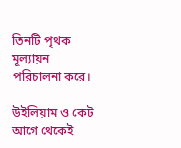তিনটি পৃথক মূল্যায়ন পরিচালনা করে।

উইলিয়াম ও কেট আগে থেকেই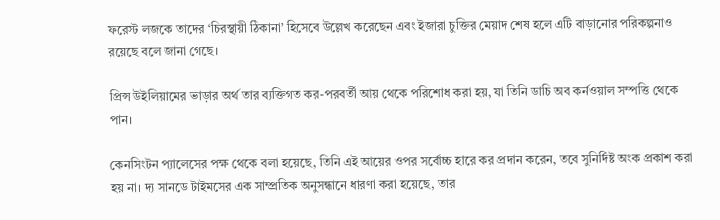ফরেস্ট লজকে তাদের ‘চিরস্থায়ী ঠিকানা’ হিসেবে উল্লেখ করেছেন এবং ইজারা চুক্তির মেয়াদ শেষ হলে এটি বাড়ানোর পরিকল্পনাও রয়েছে বলে জানা গেছে।

প্রিন্স উইলিয়ামের ভাড়ার অর্থ তার ব্যক্তিগত কর-পরবর্তী আয় থেকে পরিশোধ করা হয়, যা তিনি ডাচি অব কর্নওয়াল সম্পত্তি থেকে পান।

কেনসিংটন প্যালেসের পক্ষ থেকে বলা হয়েছে, তিনি এই আয়ের ওপর সর্বোচ্চ হারে কর প্রদান করেন, তবে সুনির্দিষ্ট অংক প্রকাশ করা হয় না। দ্য সানডে টাইমসের এক সাম্প্রতিক অনুসন্ধানে ধারণা করা হয়েছে, তার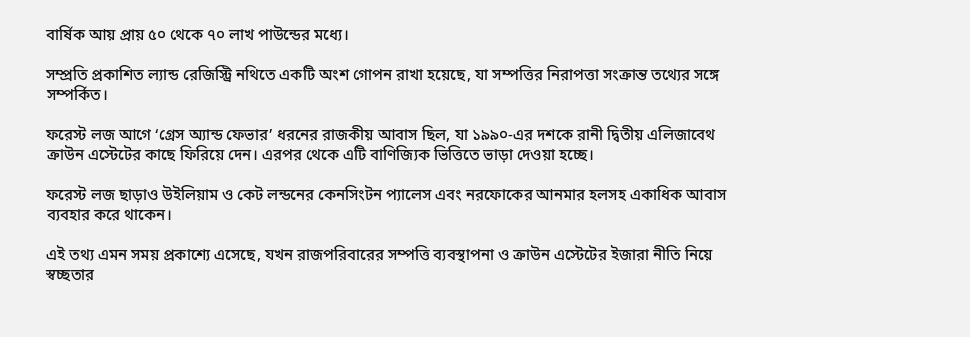বার্ষিক আয় প্রায় ৫০ থেকে ৭০ লাখ পাউন্ডের মধ্যে।

সম্প্রতি প্রকাশিত ল্যান্ড রেজিস্ট্রি নথিতে একটি অংশ গোপন রাখা হয়েছে, যা সম্পত্তির নিরাপত্তা সংক্রান্ত তথ্যের সঙ্গে সম্পর্কিত।

ফরেস্ট লজ আগে ‘গ্রেস অ্যান্ড ফেভার’ ধরনের রাজকীয় আবাস ছিল, যা ১৯৯০-এর দশকে রানী দ্বিতীয় এলিজাবেথ ক্রাউন এস্টেটের কাছে ফিরিয়ে দেন। এরপর থেকে এটি বাণিজ্যিক ভিত্তিতে ভাড়া দেওয়া হচ্ছে।

ফরেস্ট লজ ছাড়াও উইলিয়াম ও কেট লন্ডনের কেনসিংটন প্যালেস এবং নরফোকের আনমার হলসহ একাধিক আবাস ব্যবহার করে থাকেন।

এই তথ্য এমন সময় প্রকাশ্যে এসেছে, যখন রাজপরিবারের সম্পত্তি ব্যবস্থাপনা ও ক্রাউন এস্টেটের ইজারা নীতি নিয়ে স্বচ্ছতার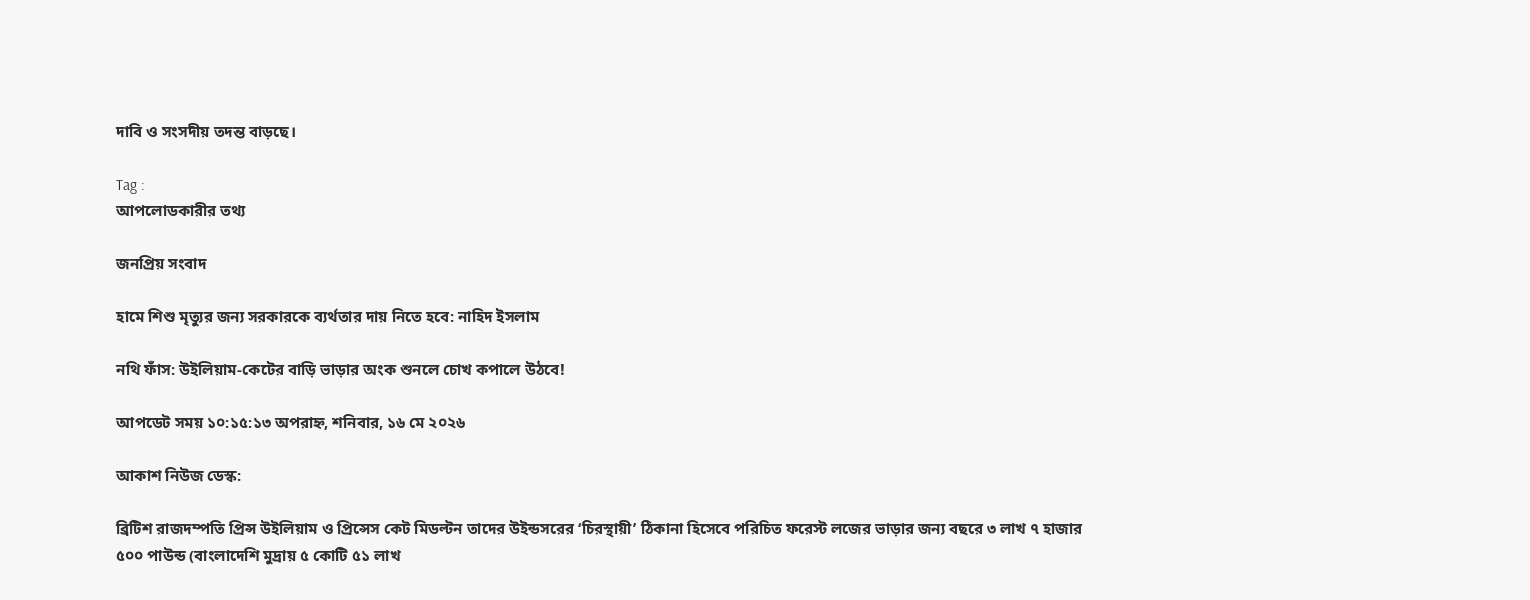দাবি ও সংসদীয় তদন্ত বাড়ছে।

Tag :
আপলোডকারীর তথ্য

জনপ্রিয় সংবাদ

হামে শিশু মৃত্যুর জন্য সরকারকে ব্যর্থতার দায় নিতে হবে: নাহিদ ইসলাম

নথি ফাঁস: উইলিয়াম-কেটের বাড়ি ভাড়ার অংক শুনলে চোখ কপালে উঠবে!

আপডেট সময় ১০:১৫:১৩ অপরাহ্ন, শনিবার, ১৬ মে ২০২৬

আকাশ নিউজ ডেস্ক:

ব্রিটিশ রাজদম্পতি প্রিন্স উইলিয়াম ও প্রিন্সেস কেট মিডল্টন তাদের উইন্ডসরের ‘চিরস্থায়ী’ ঠিকানা হিসেবে পরিচিত ফরেস্ট লজের ভাড়ার জন্য বছরে ৩ লাখ ৭ হাজার ৫০০ পাউন্ড (বাংলাদেশি মুদ্রায় ৫ কোটি ৫১ লাখ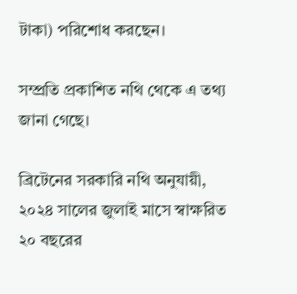টাকা) পরিশোধ করছেন।

সম্প্রতি প্রকাশিত নথি থেকে এ তথ্য জানা গেছে।

ব্রিটেনের সরকারি নথি অনুযায়ী, ২০২৪ সালের জুলাই মাসে স্বাক্ষরিত ২০ বছরের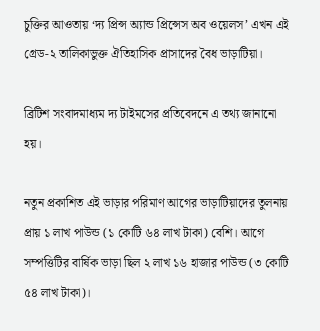চুক্তির আওতায় ‘দ্য প্রিন্স অ্যান্ড প্রিন্সেস অব ওয়েলস’ এখন এই গ্রেড-২ তালিকাভুক্ত ঐতিহাসিক প্রাসাদের বৈধ ভাড়াটিয়া।

ব্রিটিশ সংবাদমাধ্যম দ্য টাইমসের প্রতিবেদনে এ তথ্য জানানো হয়।

নতুন প্রকাশিত এই ভাড়ার পরিমাণ আগের ভাড়াটিয়াদের তুলনায় প্রায় ১ লাখ পাউন্ড (১ কোটি ৬৪ লাখ টাকা) বেশি। আগে সম্পত্তিটির বার্ষিক ভাড়া ছিল ২ লাখ ১৬ হাজার পাউন্ড (৩ কোটি ৫৪ লাখ টাকা)।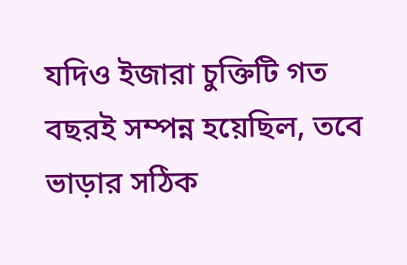যদিও ইজারা চুক্তিটি গত বছরই সম্পন্ন হয়েছিল, তবে ভাড়ার সঠিক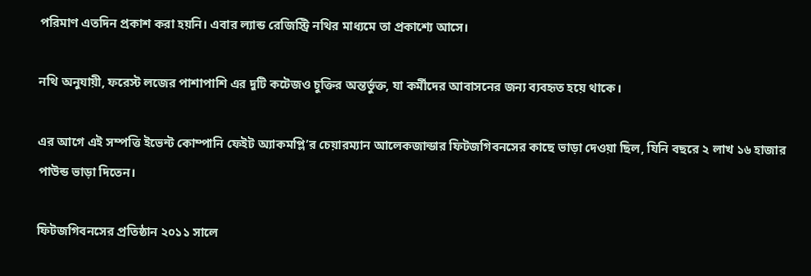পরিমাণ এতদিন প্রকাশ করা হয়নি। এবার ল্যান্ড রেজিস্ট্রি নথির মাধ্যমে তা প্রকাশ্যে আসে।

নথি অনুযায়ী, ফরেস্ট লজের পাশাপাশি এর দুটি কটেজও চুক্তির অন্তর্ভুক্ত, যা কর্মীদের আবাসনের জন্য ব্যবহৃত হয়ে থাকে।

এর আগে এই সম্পত্তি ইভেন্ট কোম্পানি ফেইট অ্যাকমপ্লি’র চেয়ারম্যান আলেকজান্ডার ফিটজগিবনসের কাছে ভাড়া দেওয়া ছিল, যিনি বছরে ২ লাখ ১৬ হাজার পাউন্ড ভাড়া দিতেন।

ফিটজগিবনসের প্রতিষ্ঠান ২০১১ সালে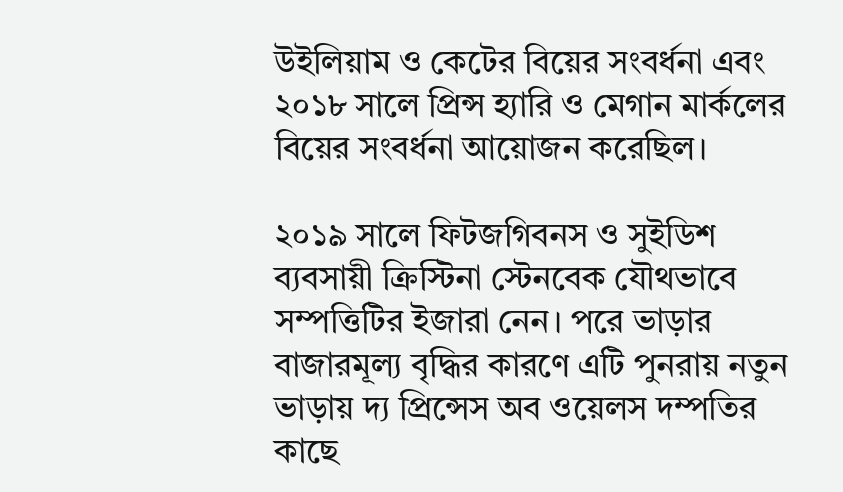উইলিয়াম ও কেটের বিয়ের সংবর্ধনা এবং ২০১৮ সালে প্রিন্স হ্যারি ও মেগান মার্কলের বিয়ের সংবর্ধনা আয়োজন করেছিল।

২০১৯ সালে ফিটজগিবনস ও সুইডিশ ব্যবসায়ী ক্রিস্টিনা স্টেনবেক যৌথভাবে সম্পত্তিটির ইজারা নেন। পরে ভাড়ার বাজারমূল্য বৃদ্ধির কারণে এটি পুনরায় নতুন ভাড়ায় দ্য প্রিন্সেস অব ওয়েলস দম্পতির কাছে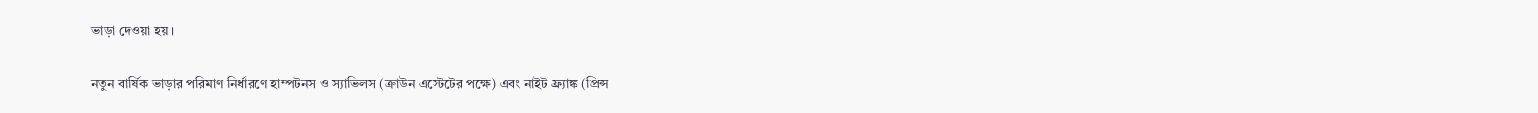ভাড়া দেওয়া হয়।

নতুন বার্ষিক ভাড়ার পরিমাণ নির্ধারণে হাম্পটনস ও স্যাভিলস (ক্রাউন এস্টেটের পক্ষে) এবং নাইট ফ্র্যাঙ্ক (প্রিন্স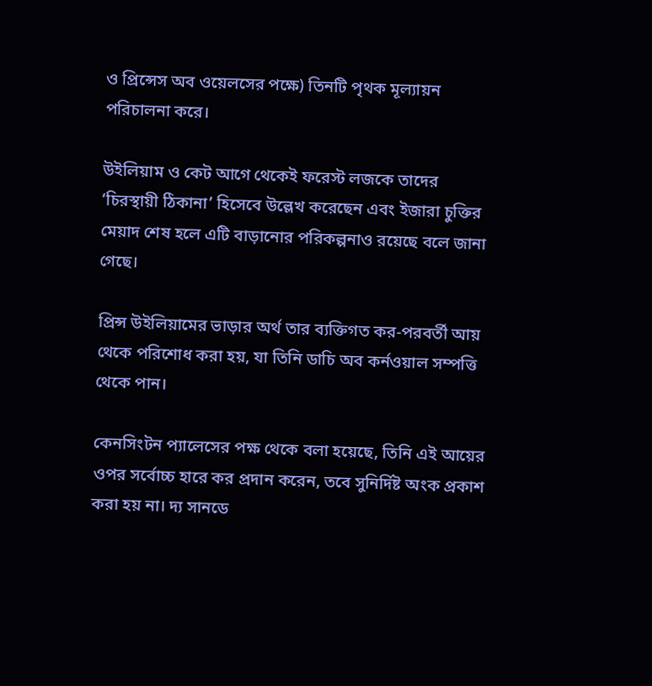ও প্রিন্সেস অব ওয়েলসের পক্ষে) তিনটি পৃথক মূল্যায়ন পরিচালনা করে।

উইলিয়াম ও কেট আগে থেকেই ফরেস্ট লজকে তাদের ‘চিরস্থায়ী ঠিকানা’ হিসেবে উল্লেখ করেছেন এবং ইজারা চুক্তির মেয়াদ শেষ হলে এটি বাড়ানোর পরিকল্পনাও রয়েছে বলে জানা গেছে।

প্রিন্স উইলিয়ামের ভাড়ার অর্থ তার ব্যক্তিগত কর-পরবর্তী আয় থেকে পরিশোধ করা হয়, যা তিনি ডাচি অব কর্নওয়াল সম্পত্তি থেকে পান।

কেনসিংটন প্যালেসের পক্ষ থেকে বলা হয়েছে, তিনি এই আয়ের ওপর সর্বোচ্চ হারে কর প্রদান করেন, তবে সুনির্দিষ্ট অংক প্রকাশ করা হয় না। দ্য সানডে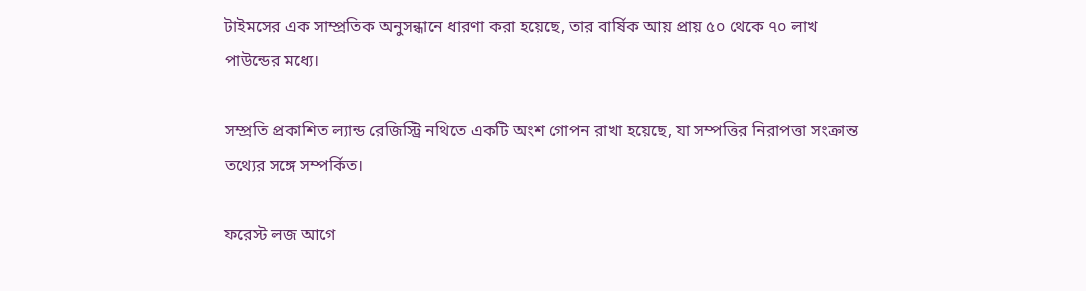টাইমসের এক সাম্প্রতিক অনুসন্ধানে ধারণা করা হয়েছে, তার বার্ষিক আয় প্রায় ৫০ থেকে ৭০ লাখ পাউন্ডের মধ্যে।

সম্প্রতি প্রকাশিত ল্যান্ড রেজিস্ট্রি নথিতে একটি অংশ গোপন রাখা হয়েছে, যা সম্পত্তির নিরাপত্তা সংক্রান্ত তথ্যের সঙ্গে সম্পর্কিত।

ফরেস্ট লজ আগে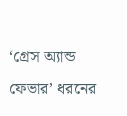‘গ্রেস অ্যান্ড ফেভার’ ধরনের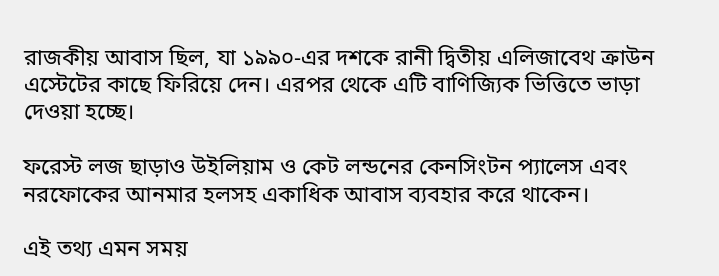রাজকীয় আবাস ছিল, যা ১৯৯০-এর দশকে রানী দ্বিতীয় এলিজাবেথ ক্রাউন এস্টেটের কাছে ফিরিয়ে দেন। এরপর থেকে এটি বাণিজ্যিক ভিত্তিতে ভাড়া দেওয়া হচ্ছে।

ফরেস্ট লজ ছাড়াও উইলিয়াম ও কেট লন্ডনের কেনসিংটন প্যালেস এবং নরফোকের আনমার হলসহ একাধিক আবাস ব্যবহার করে থাকেন।

এই তথ্য এমন সময়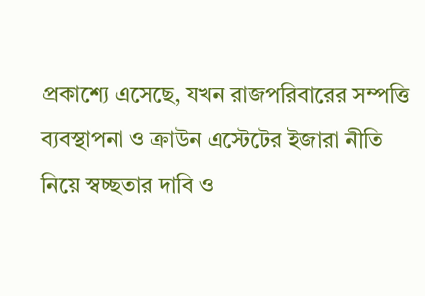প্রকাশ্যে এসেছে, যখন রাজপরিবারের সম্পত্তি ব্যবস্থাপনা ও ক্রাউন এস্টেটের ইজারা নীতি নিয়ে স্বচ্ছতার দাবি ও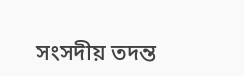সংসদীয় তদন্ত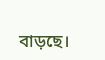বাড়ছে।